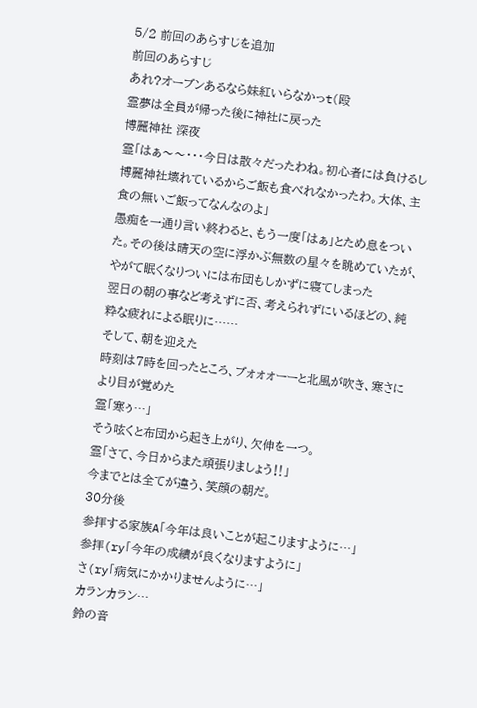5/2 前回のあらすじを追加
前回のあらすじ
あれ?オーブンあるなら妹紅いらなかっt(殴
霊夢は全員が帰った後に神社に戻った
博麗神社 深夜
霊「はぁ〜〜・・・今日は散々だったわね。初心者には負けるし博麗神社壊れているからご飯も食べれなかったわ。大体、主食の無いご飯ってなんなのよ」
愚痴を一通り言い終わると、もう一度「はぁ」とため息をついた。その後は晴天の空に浮かぶ無数の星々を眺めていたが、やがて眠くなりついには布団もしかずに寝てしまった
翌日の朝の事など考えずに否、考えられずにいるほどの、純粋な疲れによる眠りに……
そして、朝を迎えた
時刻は7時を回ったところ、ブォォォーーと北風が吹き、寒さにより目が覚めた
霊「寒ぅ…」
そう呟くと布団から起き上がり、欠伸を一つ。
霊「さて、今日からまた頑張りましょう‼」
今までとは全てが違う、笑顔の朝だ。
30分後
参拝する家族A「今年は良いことが起こりますように…」
参拝(ry「今年の成績が良くなりますように」
さ(ry「病気にかかりませんように…」
カランカラン…
鈴の音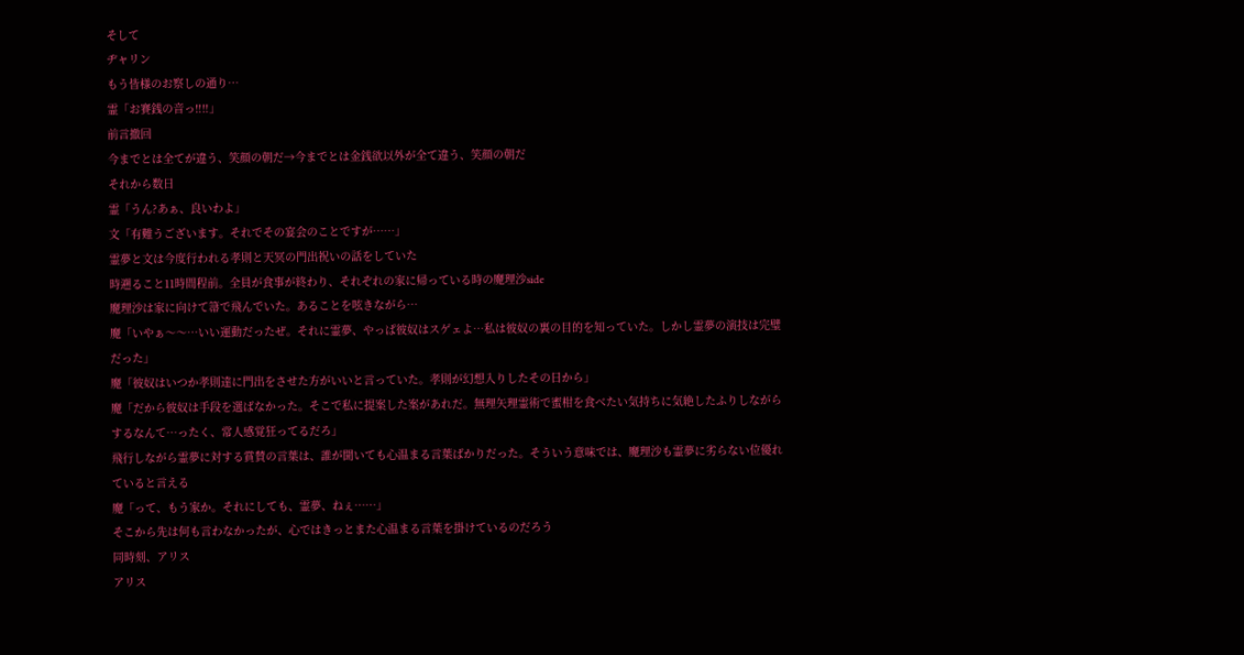そして
ヂャリン
もう皆様のお察しの通り…
霊「お賽銭の音っ‼‼」
前言撤回
今までとは全てが違う、笑顔の朝だ→今までとは金銭欲以外が全て違う、笑顔の朝だ
それから数日
霊「うん?あぁ、良いわよ」
文「有難うございます。それでその宴会のことですが……」
霊夢と文は今度行われる孝則と天冥の門出祝いの話をしていた
時遡ること11時間程前。全員が食事が終わり、それぞれの家に帰っている時の魔理沙side
魔理沙は家に向けて箒で飛んでいた。あることを呟きながら…
魔「いやぁ〜〜…いい運動だったぜ。それに霊夢、やっぱ彼奴はスゲェよ…私は彼奴の裏の目的を知っていた。しかし霊夢の演技は完璧だった」
魔「彼奴はいつか孝則達に門出をさせた方がいいと言っていた。孝則が幻想入りしたその日から」
魔「だから彼奴は手段を選ばなかった。そこで私に提案した案があれだ。無理矢理霊術で蜜柑を食べたい気持ちに気絶したふりしながらするなんて…ったく、常人感覚狂ってるだろ」
飛行しながら霊夢に対する賞賛の言葉は、誰が聞いても心温まる言葉ばかりだった。そういう意味では、魔理沙も霊夢に劣らない位優れていると言える
魔「って、もう家か。それにしても、霊夢、ねぇ……」
そこから先は何も言わなかったが、心ではきっとまた心温まる言葉を掛けているのだろう
同時刻、アリス
アリス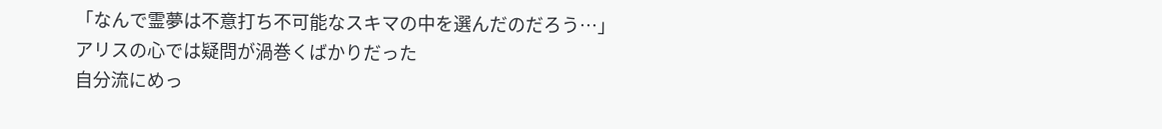「なんで霊夢は不意打ち不可能なスキマの中を選んだのだろう…」
アリスの心では疑問が渦巻くばかりだった
自分流にめっ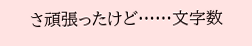さ頑張ったけど……文字数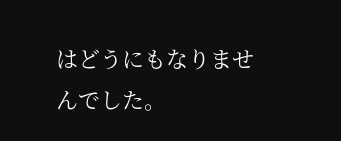はどうにもなりませんでした。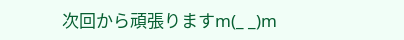次回から頑張りますm(_ _)m